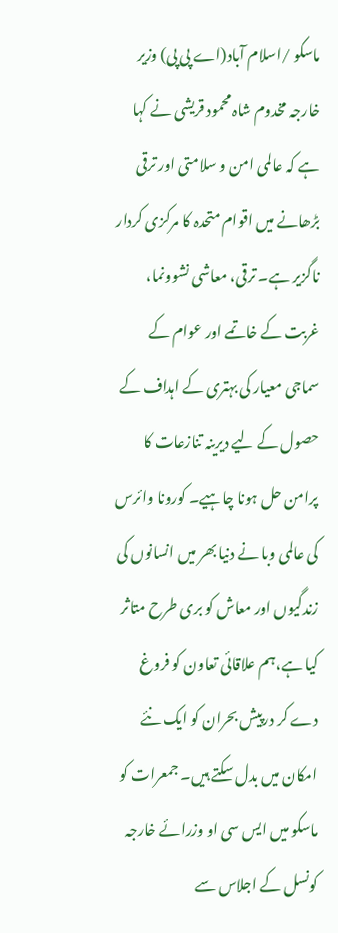ماسکو /اسلام آباد(اے پی پی) وزیر خارجہ مخدوم شاہ محمود قریشی نے کہا ہے کہ عالمی امن و سلامتی اور ترقی بڑھانے میں اقوام متحدہ کا مرکزی کردار ناگزیر ہے۔ ترقی، معاشی نشوونما، غربت کے خاتمے اور عوام کے سماجی معیار کی بہتری کے اہداف کے حصول کے لیے دیرینہ تنازعات کا پرامن حل ہونا چاہیے۔ کورونا وائرس کی عالمی وبا نے دنیا بھر میں انسانوں کی زندگیوں اور معاش کو بری طرح متاثر کیا ہے،ہم علاقائی تعاون کو فروغ دے کر درپیش بحران کو ایک نئے امکان میں بدل سکتے ہیں۔ جمعرات کو ماسکو میں ایس سی او وزرائے خارجہ کونسل کے اجلاس سے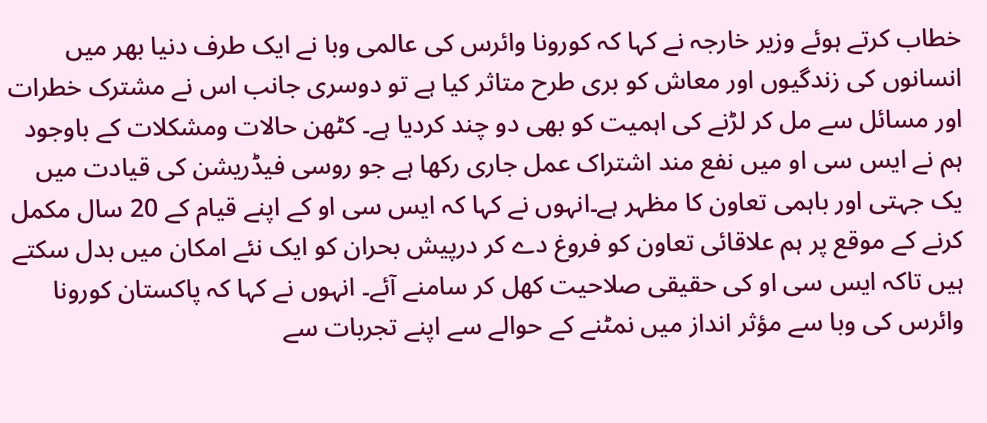خطاب کرتے ہوئے وزیر خارجہ نے کہا کہ کورونا وائرس کی عالمی وبا نے ایک طرف دنیا بھر میں انسانوں کی زندگیوں اور معاش کو بری طرح متاثر کیا ہے تو دوسری جانب اس نے مشترک خطرات اور مسائل سے مل کر لڑنے کی اہمیت کو بھی دو چند کردیا ہے۔ کٹھن حالات ومشکلات کے باوجود ہم نے ایس سی او میں نفع مند اشتراک عمل جاری رکھا ہے جو روسی فیڈریشن کی قیادت میں یک جہتی اور باہمی تعاون کا مظہر ہے۔انہوں نے کہا کہ ایس سی او کے اپنے قیام کے 20 سال مکمل کرنے کے موقع پر ہم علاقائی تعاون کو فروغ دے کر درپیش بحران کو ایک نئے امکان میں بدل سکتے ہیں تاکہ ایس سی او کی حقیقی صلاحیت کھل کر سامنے آئے۔ انہوں نے کہا کہ پاکستان کورونا وائرس کی وبا سے مؤثر انداز میں نمٹنے کے حوالے سے اپنے تجربات سے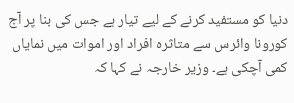دنیا کو مستفید کرنے کے لیے تیار ہے جس کی بنا پر آج کورونا وائرس سے متاثرہ افراد اور اموات میں نمایاں کمی آچکی ہے۔ وزیر خارجہ نے کہا کہ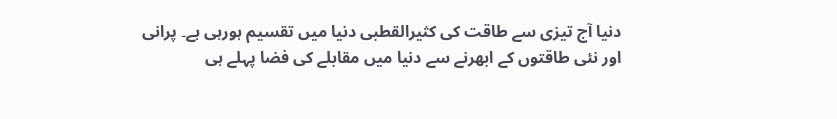دنیا آج تیزی سے طاقت کی کثیرالقطبی دنیا میں تقسیم ہورہی ہے۔ پرانی اور نئی طاقتوں کے ابھرنے سے دنیا میں مقابلے کی فضا پہلے ہی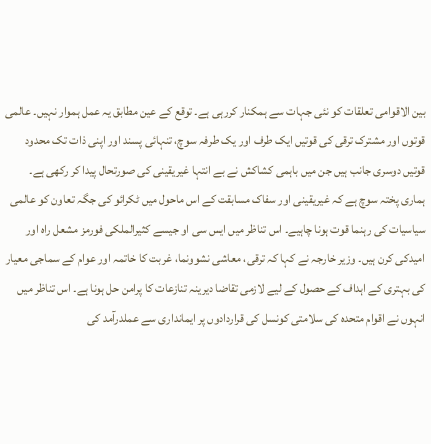بین الاقوامی تعلقات کو نئی جہات سے ہمکنار کررہی ہے۔ توقع کے عین مطابق یہ عمل ہموار نہیں۔ عالمی قوتوں اور مشترک ترقی کی قوتیں ایک طرف اور یک طرفہ سوچ، تنہائی پسند اور اپنی ذات تک محدود قوتیں دوسری جانب ہیں جن میں باہمی کشاکش نے بے انتہا غیریقینی کی صورتحال پیدا کر رکھی ہے۔ ہماری پختہ سوچ ہے کہ غیریقینی اور سفاک مسابقت کے اس ماحول میں ٹکرائو کی جگہ تعاون کو عالمی سیاسیات کی رہنما قوت ہونا چاہیے۔ اس تناظر میں ایس سی او جیسے کثیرالملکی فورمز مشعل راہ اور امیدکی کرن ہیں۔ وزیر خارجہ نے کہا کہ ترقی، معاشی نشوونما، غربت کا خاتمہ اور عوام کے سماجی معیار کی بہتری کے اہداف کے حصول کے لیے لازمی تقاضا دیرینہ تنازعات کا پرامن حل ہونا ہے۔ اس تناظر میں انہوں نے اقوام متحدہ کی سلامتی کونسل کی قراردادوں پر ایمانداری سے عملدرآمد کی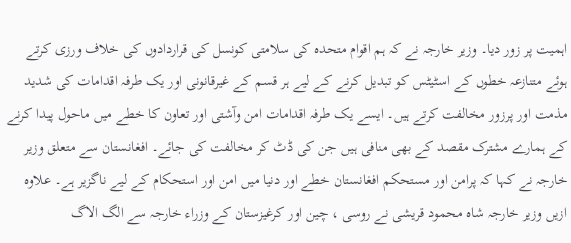اہمیت پر زور دیا۔ وزیر خارجہ نے کہ ہم اقوام متحدہ کی سلامتی کونسل کی قراردادوں کی خلاف ورزی کرتے ہوئے متنازعہ خطوں کے اسٹیٹس کو تبدیل کرنے کے لیے ہر قسم کے غیرقانونی اور یک طرفہ اقدامات کی شدید مذمت اور پرزور مخالفت کرتے ہیں۔ ایسے یک طرفہ اقدامات امن وآشتی اور تعاون کا خطے میں ماحول پیدا کرنے کے ہمارے مشترک مقصد کے بھی منافی ہیں جن کی ڈٹ کر مخالفت کی جائے۔ افغانستان سے متعلق وزیر خارجہ نے کہا کہ پرامن اور مستحکم افغانستان خطے اور دنیا میں امن اور استحکام کے لیے ناگزیر ہے۔ علاوہ ازیں وزیر خارجہ شاہ محمود قریشی نے روسی ، چین اور کرغیزستان کے وزراء خارجہ سے الگ الاگ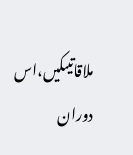ملاقاتیںکیں،اس دوران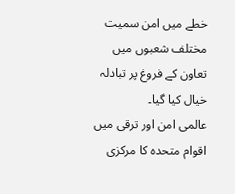خطے میں امن سمیت مختلف شعبوں میں تعاون کے فروغ پر تبادلہ خیال کیا گیا۔
عالمی امن اور ترقی میں اقوام متحدہ کا مرکزی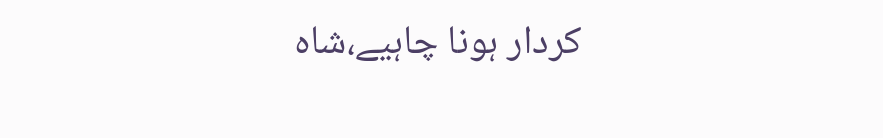کردار ہونا چاہیے،شاہ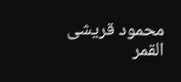محمود قریشی
القمر